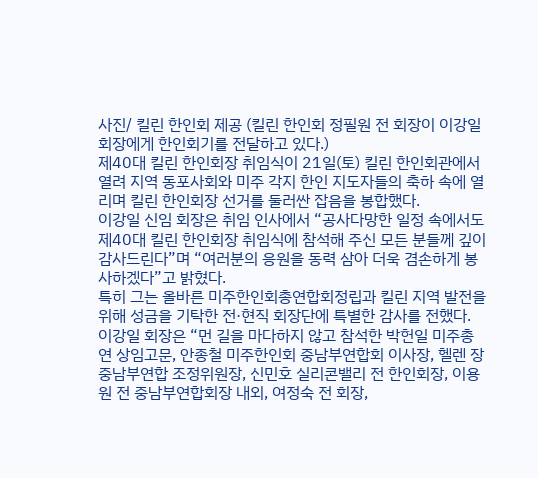사진/ 킬린 한인회 제공 (킬린 한인회 정필원 전 회장이 이강일 회장에게 한인회기를 전달하고 있다.)
제40대 킬린 한인회장 취임식이 21일(토) 킬린 한인회관에서 열려 지역 동포사회와 미주 각지 한인 지도자들의 축하 속에 열리며 킬린 한인회장 선거를 둘러싼 잡음을 봉합했다.
이강일 신임 회장은 취임 인사에서 “공사다망한 일정 속에서도 제40대 킬린 한인회장 취임식에 참석해 주신 모든 분들께 깊이 감사드린다”며 “여러분의 응원을 동력 삼아 더욱 겸손하게 봉사하겠다”고 밝혔다.
특히 그는 올바른 미주한인회총연합회정립과 킬린 지역 발전을 위해 성금을 기탁한 전·현직 회장단에 특별한 감사를 전했다. 이강일 회장은 “먼 길을 마다하지 않고 참석한 박헌일 미주총연 상임고문, 안종철 미주한인회 중남부연합회 이사장, 헬렌 장 중남부연합 조정위원장, 신민호 실리콘밸리 전 한인회장, 이용원 전 중남부연합회장 내외, 여정숙 전 회장,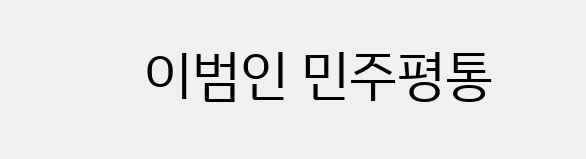이범인 민주평통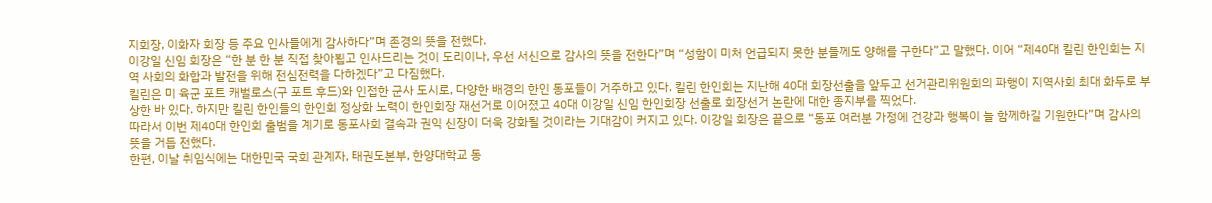지회장, 이화자 회장 등 주요 인사들에게 감사하다”며 존경의 뜻을 전했다.
이강일 신임 회장은 “한 분 한 분 직접 찾아뵙고 인사드리는 것이 도리이나, 우선 서신으로 감사의 뜻을 전한다”며 “성함이 미처 언급되지 못한 분들께도 양해를 구한다”고 말했다. 이어 “제40대 킬린 한인회는 지역 사회의 화합과 발전을 위해 전심전력을 다하겠다”고 다짐했다.
킬린은 미 육군 포트 캐벌로스(구 포트 후드)와 인접한 군사 도시로, 다양한 배경의 한인 동포들이 거주하고 있다. 킬린 한인회는 지난해 40대 회장선출을 앞두고 선거관리위원회의 파행이 지역사회 최대 화두로 부상한 바 있다. 하지만 킬린 한인들의 한인회 정상화 노력이 한인회장 재선거로 이어졌고 40대 이강일 신임 한인회장 선출로 회장선거 논란에 대한 종지부를 찍었다.
따라서 이번 제40대 한인회 출범을 계기로 동포사회 결속과 권익 신장이 더욱 강화될 것이라는 기대감이 커지고 있다. 이강일 회장은 끝으로 “동포 여러분 가정에 건강과 행복이 늘 함께하길 기원한다”며 감사의 뜻을 거듭 전했다.
한편, 이날 취임식에는 대한민국 국회 관계자, 태권도본부, 한양대학교 동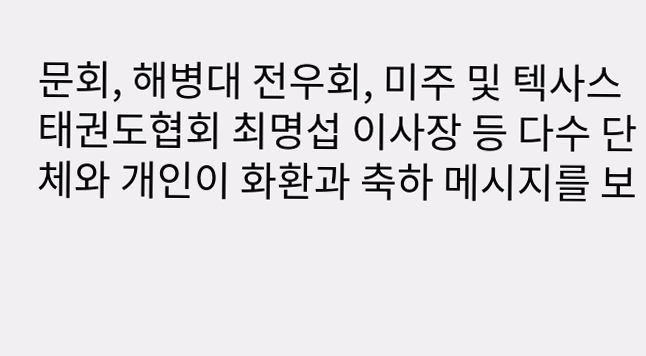문회, 해병대 전우회, 미주 및 텍사스 태권도협회 최명섭 이사장 등 다수 단체와 개인이 화환과 축하 메시지를 보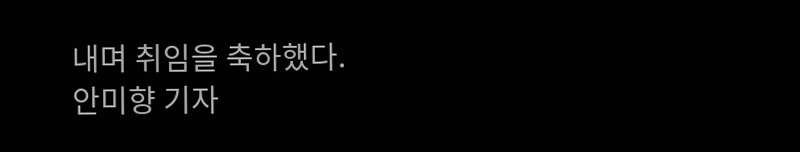내며 취임을 축하했다.
안미향 기자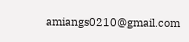amiangs0210@gmail.com